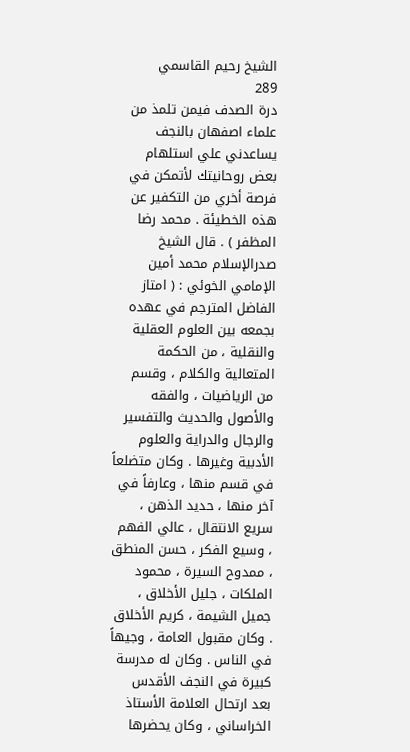الشيخ رحيم القاسمي
289
درة الصدف فيمن تلمذ من علماء اصفهان بالنجف
يساعدني علي استلهام بعض روحانيتك لأتمكن في فرصة أخري من التكفير عن هذه الخطيئة . محمد رضا المظفر ) . قال الشيخ صدرالإسلام محمد أمين الإمامي الخوئي : ( امتاز الفاضل المترجم في عهده بجمعه بين العلوم العقلية والنقلية ، من الحكمة المتعالية والكلام ، وقسم من الرياضيات ، والفقه والأصول والحديث والتفسير والرجال والدراية والعلوم الأدبية وغيرها . وكان متضلعاً في قسم منها ، وعارفاً في آخر منها ، حديد الذهن ، سريع الانتقال ، عالي الفهم ، وسيع الفكر ، حسن المنطق ، ممدوح السيرة ، محمود الملكات ، جليل الأخلاق ، جميل الشيمة ، كريم الأخلاق . وكان مقبول العامة ، وجيهاً في الناس . وكان له مدرسة كبيرة في النجف الأقدس بعد ارتحال العلامة الأستاذ الخراساني ، وكان يحضرها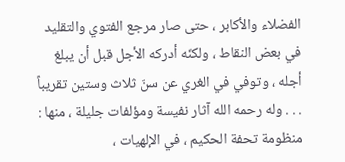الفضلاء والأكابر ، حتى صار مرجع الفتوي والتقليد في بعض النقاط ، ولكنّه أدركه الأجل قبل أن يبلغ أجله ، وتوفي في الغري عن سنّ ثلاث وستين تقريباً . . . وله رحمه الله آثار نفيسة ومؤلفات جليلة ، منها : منظومة تحفة الحكيم ، في الإلهيات ،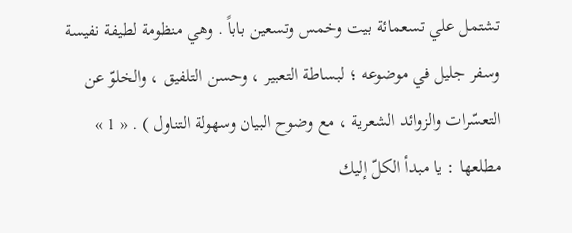تشتمل علي تسعمائة بيت وخمس وتسعين باباً . وهي منظومة لطيفة نفيسة وسفر جليل في موضوعه ؛ لبساطة التعبير ، وحسن التلفيق ، والخلوّ عن التعسّرات والزوائد الشعرية ، مع وضوح البيان وسهولة التناول ) . « 1 » مطلعها : يا مبدأ الكلّ إليك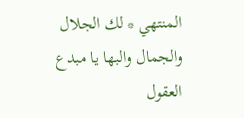المنتهي * لك الجلال والجمال والبها يا مبدع العقول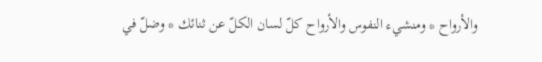والأرواح * ومنشيء النفوس والأرواح كلّ لسان الكلّ عن ثنائك * وضلّ في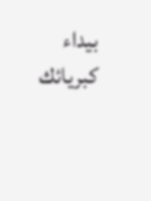بيداء كبريائك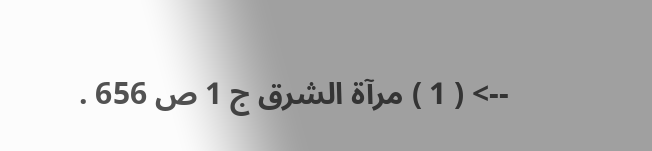--> ( 1 ) مرآة الشرق ج 1 ص 656 .